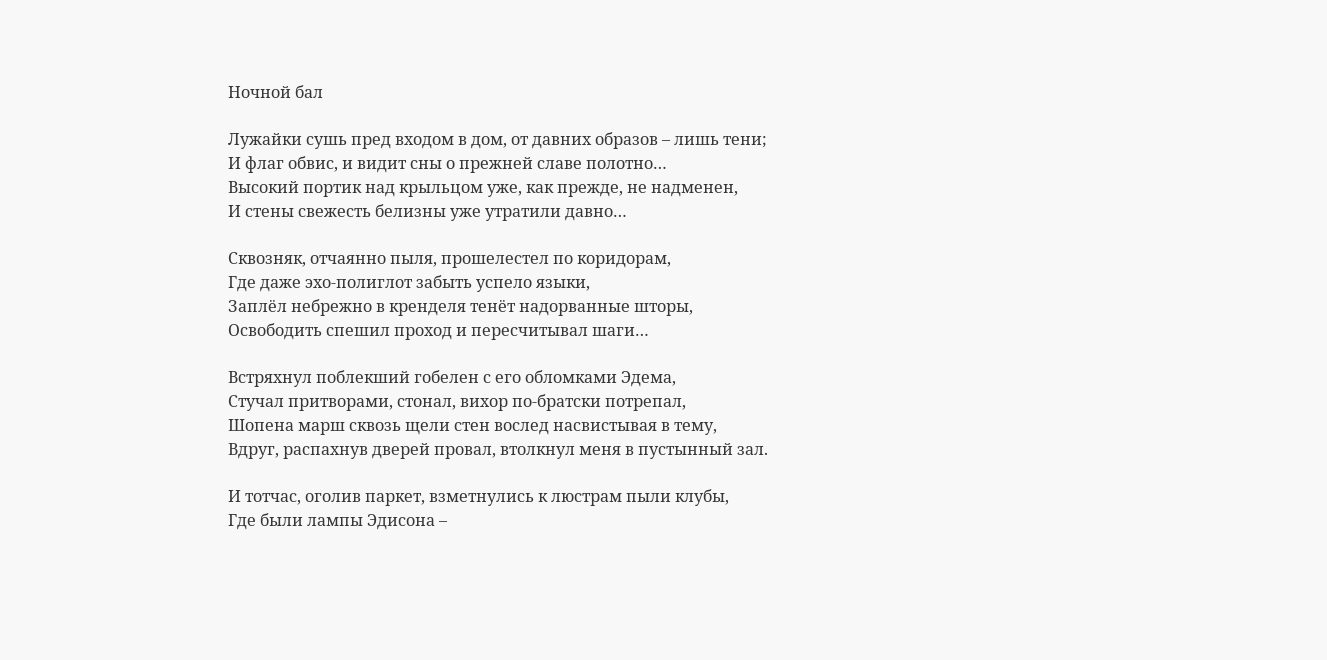Ночной бал

Лужайки сушь пред входом в дом, от давних образов – лишь тени;
И флаг обвис, и видит сны о прежней славе полотно…
Высокий портик над крыльцом уже, как прежде, не надменен,
И стены свежесть белизны уже утратили давно…

Сквозняк, отчаянно пыля, прошелестел по коридорам,
Где даже эхо-полиглот забыть успело языки,
Заплёл небрежно в кренделя тенёт надорванные шторы,
Освободить спешил проход и пересчитывал шаги…

Встряхнул поблекший гобелен с его обломками Эдема,
Стучал притворами, стонал, вихор по-братски потрепал,
Шопена марш сквозь щели стен вослед насвистывая в тему,
Вдруг, распахнув дверей провал, втолкнул меня в пустынный зал.

И тотчас, оголив паркет, взметнулись к люстрам пыли клубы,
Где были лампы Эдисона –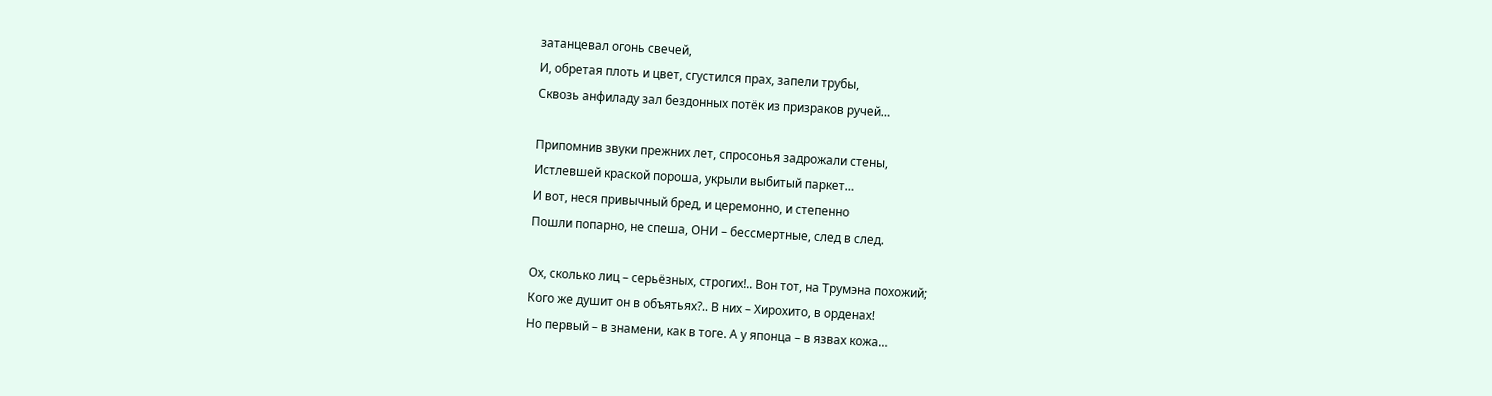затанцевал огонь свечей,
И, обретая плоть и цвет, сгустился прах, запели трубы,
Сквозь анфиладу зал бездонных потёк из призраков ручей…

Припомнив звуки прежних лет, спросонья задрожали стены,
Истлевшей краской пороша, укрыли выбитый паркет…
И вот, неся привычный бред, и церемонно, и степенно
Пошли попарно, не спеша, ОНИ – бессмертные, след в след.

Ох, сколько лиц – серьёзных, строгих!.. Вон тот, на Трумэна похожий;
Кого же душит он в объятьях?.. В них – Хирохито, в орденах!
Но первый – в знамени, как в тоге. А у японца – в язвах кожа…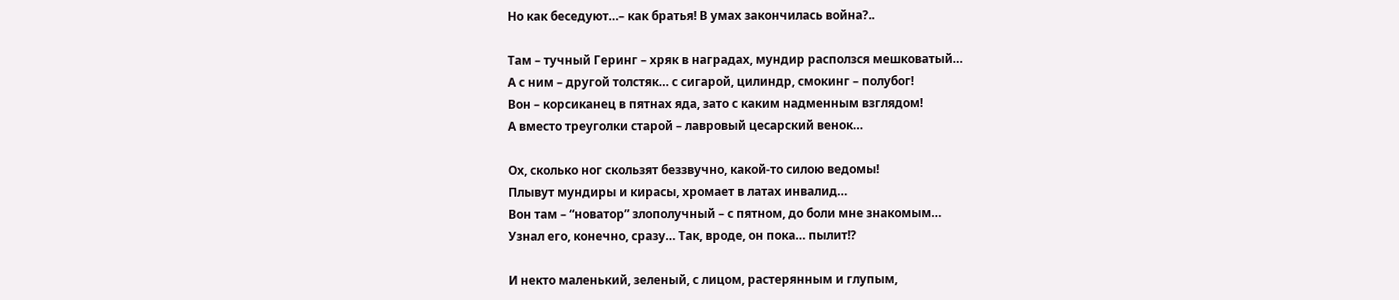Но как беседуют…– как братья! В умах закончилась война?..

Там – тучный Геринг – хряк в наградах, мундир расползся мешковатый…
А с ним – другой толстяк… с сигарой, цилиндр, смокинг – полубог!
Вон – корсиканец в пятнах яда, зато с каким надменным взглядом!
А вместо треуголки старой – лавровый цесарский венок…

Ох, сколько ног скользят беззвучно, какой-то силою ведомы!
Плывут мундиры и кирасы, хромает в латах инвалид…
Вон там – “новатор” злополучный – с пятном, до боли мне знакомым…
Узнал его, конечно, сразу… Так, вроде, он пока… пылит!?

И некто маленький, зеленый, с лицом, растерянным и глупым,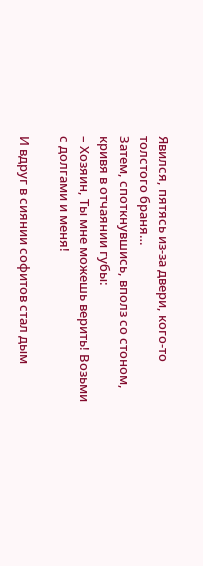Явился, пятясь из-за двери, кого-то толстого браня…
Затем, споткнувшись, вполз со стоном, кривя в отчаянии губы:
– Хозяин, Ты мне можешь верить! Возьми с долгами и меня!

И вдруг в сиянии софитов стал дым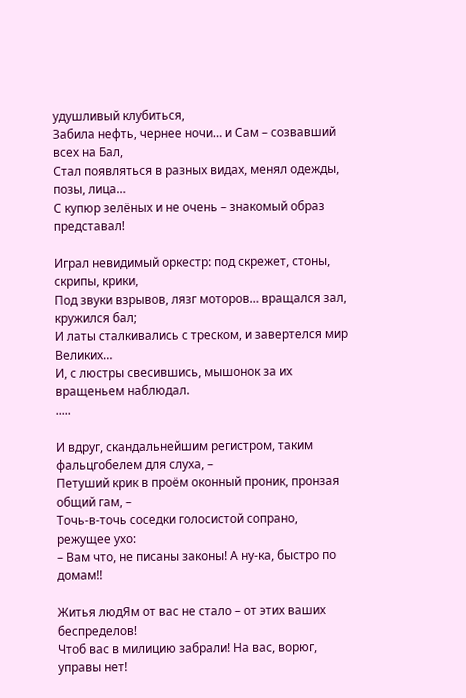удушливый клубиться,
Забила нефть, чернее ночи… и Сам – созвавший всех на Бал,
Стал появляться в разных видах, менял одежды, позы, лица…
С купюр зелёных и не очень – знакомый образ представал!

Играл невидимый оркестр: под скрежет, стоны, скрипы, крики,
Под звуки взрывов, лязг моторов… вращался зал, кружился бал;
И латы сталкивались с треском, и завертелся мир Великих…
И, с люстры свесившись, мышонок за их вращеньем наблюдал.
.....

И вдруг, скандальнейшим регистром, таким фальцгобелем для слуха, –
Петуший крик в проём оконный проник, пронзая общий гам, –
Точь-в-точь соседки голосистой сопрано, режущее ухо:
– Вам что, не писаны законы! А ну-ка, быстро по домам!!

Житья людЯм от вас не стало – от этих ваших беспределов!
Чтоб вас в милицию забрали! На вас, ворюг, управы нет!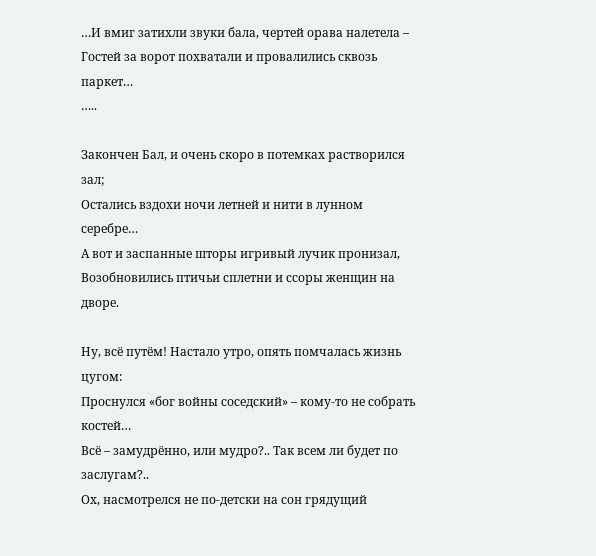…И вмиг затихли звуки бала, чертей орава налетела –
Гостей за ворот похватали и провалились сквозь паркет…
…..

Закончен Бал, и очень скоро в потемках растворился зал;
Остались вздохи ночи летней и нити в лунном серебре…
А вот и заспанные шторы игривый лучик пронизал,
Возобновились птичьи сплетни и ссоры женщин на дворе.

Ну, всё путём! Настало утро, опять помчалась жизнь цугом:
Проснулся «бог войны соседский» – кому-то не собрать костей…
Всё – замудрённо, или мудро?.. Так всем ли будет по заслугам?..
Ох, насмотрелся не по-детски на сон грядущий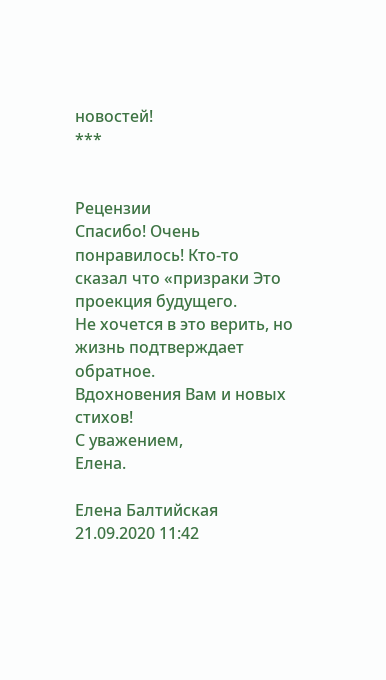новостей!
***


Рецензии
Спасибо! Очень понравилось! Кто-то сказал что «призраки Это проекция будущего.
Не хочется в это верить, но жизнь подтверждает обратное.
Вдохновения Вам и новых стихов!
С уважением,
Елена.

Елена Балтийская   21.09.2020 11:42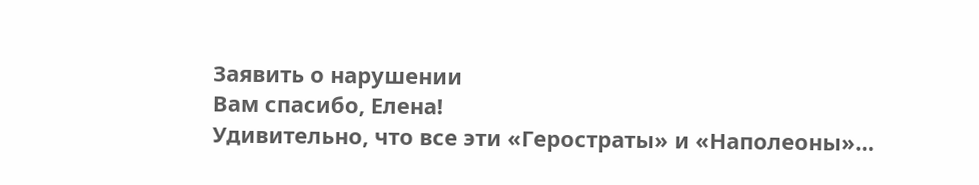Заявить о нарушении
Вам спасибо, Елена!
Удивительно, что все эти «Геростраты» и «Наполеоны»…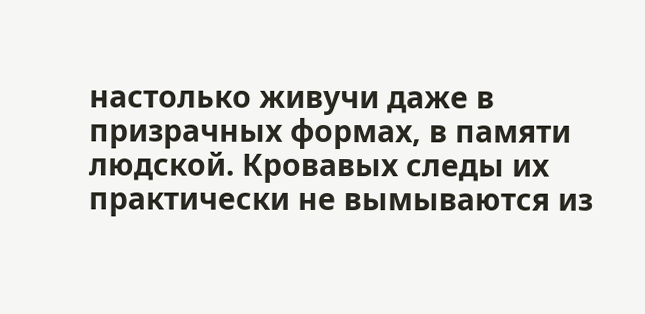настолько живучи даже в призрачных формах, в памяти людской. Кровавых следы их практически не вымываются из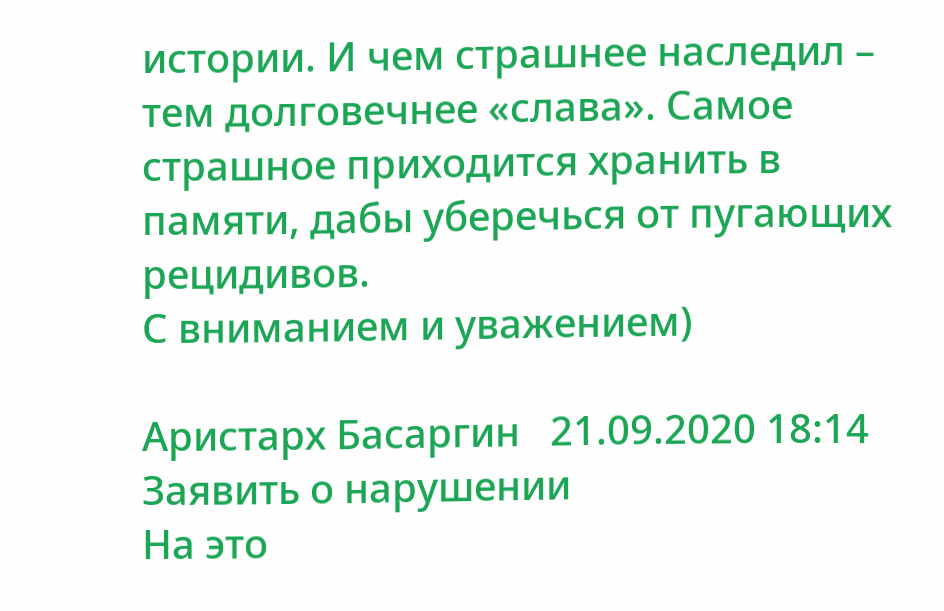истории. И чем страшнее наследил – тем долговечнее «слава». Самое страшное приходится хранить в памяти, дабы уберечься от пугающих рецидивов.
С вниманием и уважением)

Аристарх Басаргин   21.09.2020 18:14   Заявить о нарушении
На это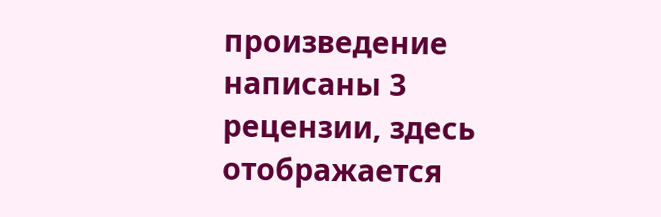произведение написаны 3 рецензии, здесь отображается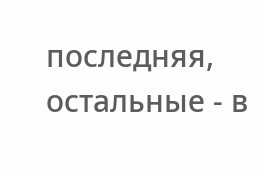последняя, остальные - в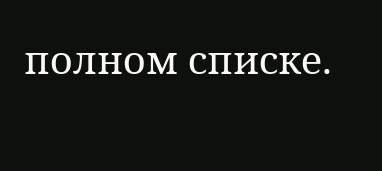полном списке.